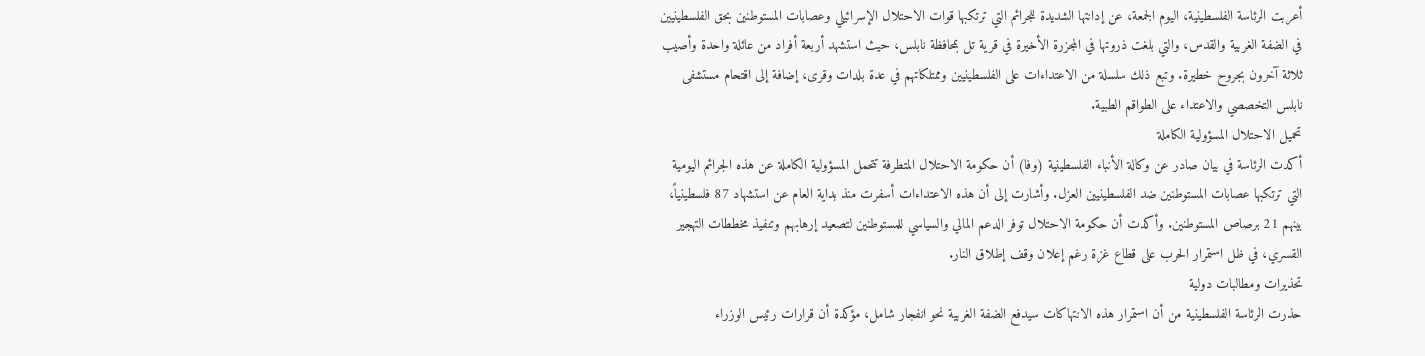أعربت الرئاسة الفلسطينية، اليوم الجمعة، عن إدانتها الشديدة للجرائم التي ترتكبها قوات الاحتلال الإسرائيلي وعصابات المستوطنين بحق الفلسطينيين في الضفة الغربية والقدس، والتي بلغت ذروتها في المجزرة الأخيرة في قرية تل بمحافظة نابلس، حيث استشهد أربعة أفراد من عائلة واحدة وأصيب ثلاثة آخرون بجروح خطيرة. وتبع ذلك سلسلة من الاعتداءات على الفلسطينيين وممتلكاتهم في عدة بلدات وقرى، إضافة إلى اقتحام مستشفى نابلس التخصصي والاعتداء على الطواقم الطبية.
تحميل الاحتلال المسؤولية الكاملة
أكدت الرئاسة في بيان صادر عن وكالة الأنباء الفلسطينية (وفا) أن حكومة الاحتلال المتطرفة تتحمل المسؤولية الكاملة عن هذه الجرائم اليومية التي ترتكبها عصابات المستوطنين ضد الفلسطينيين العزل. وأشارت إلى أن هذه الاعتداءات أسفرت منذ بداية العام عن استشهاد 87 فلسطينياً، بينهم 21 برصاص المستوطنين. وأكدت أن حكومة الاحتلال توفر الدعم المالي والسياسي للمستوطنين لتصعيد إرهابهم وتنفيذ مخططات التهجير القسري، في ظل استمرار الحرب على قطاع غزة رغم إعلان وقف إطلاق النار.
تحذيرات ومطالبات دولية
حذرت الرئاسة الفلسطينية من أن استمرار هذه الانتهاكات سيدفع الضفة الغربية نحو انفجار شامل، مؤكدة أن قرارات رئيس الوزراء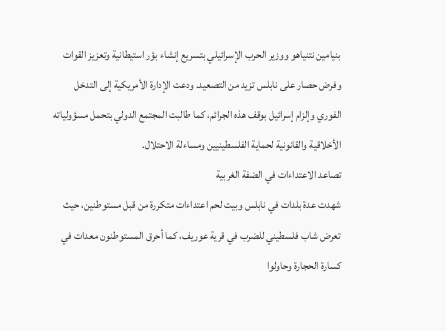بنيامين نتنياهو ووزير الحرب الإسرائيلي بتسريع إنشاء بؤر استيطانية وتعزيز القوات وفرض حصار على نابلس تزيد من التصعيد. ودعت الإدارة الأمريكية إلى التدخل الفوري وإلزام إسرائيل بوقف هذه الجرائم، كما طالبت المجتمع الدولي بتحمل مسؤولياته الأخلاقية والقانونية لحماية الفلسطينيين ومساءلة الاحتلال.
تصاعد الاعتداءات في الضفة الغربية
شهدت عدة بلدات في نابلس وبيت لحم اعتداءات متكررة من قبل مستوطنين، حيث تعرض شاب فلسطيني للضرب في قرية عوريف، كما أحرق المستوطنون معدات في كسارة الحجارة وحاولوا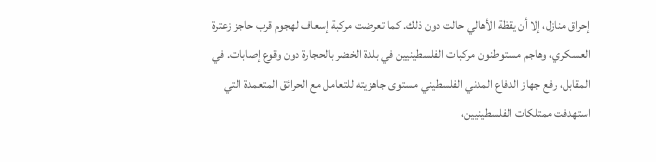إحراق منازل، إلا أن يقظة الأهالي حالت دون ذلك. كما تعرضت مركبة إسعاف لهجوم قرب حاجز زعترة العسكري، وهاجم مستوطنون مركبات الفلسطينيين في بلدة الخضر بالحجارة دون وقوع إصابات. في المقابل، رفع جهاز الدفاع المدني الفلسطيني مستوى جاهزيته للتعامل مع الحرائق المتعمدة التي استهدفت ممتلكات الفلسطينيين،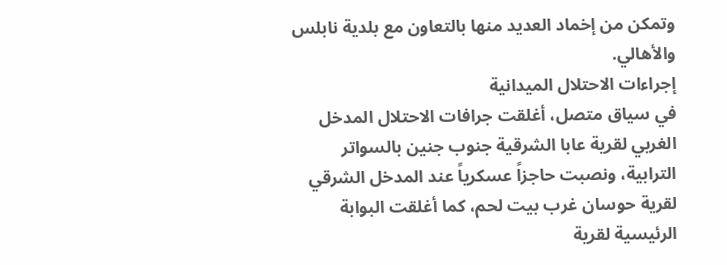وتمكن من إخماد العديد منها بالتعاون مع بلدية نابلس والأهالي.
إجراءات الاحتلال الميدانية
في سياق متصل، أغلقت جرافات الاحتلال المدخل الغربي لقرية عابا الشرقية جنوب جنين بالسواتر الترابية، ونصبت حاجزاً عسكرياً عند المدخل الشرقي لقرية حوسان غرب بيت لحم، كما أغلقت البوابة الرئيسية لقرية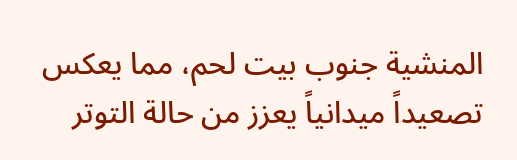المنشية جنوب بيت لحم، مما يعكس تصعيداً ميدانياً يعزز من حالة التوتر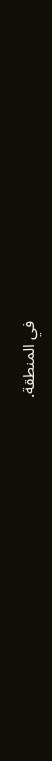في المنطقة.